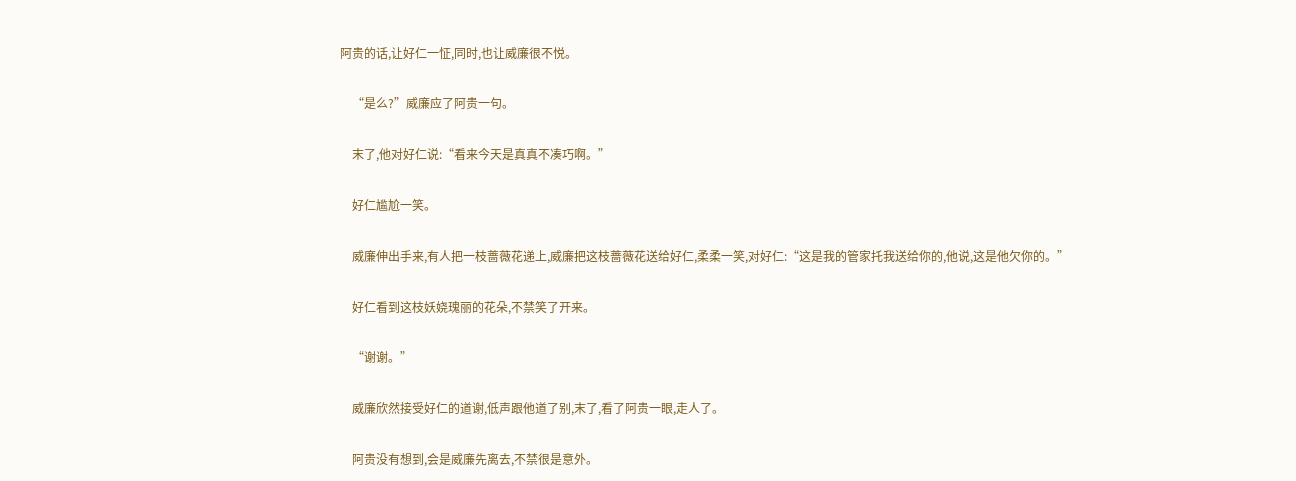阿贵的话,让好仁一怔,同时,也让威廉很不悦。

    “是么?”威廉应了阿贵一句。

    末了,他对好仁说:“看来今天是真真不凑巧啊。”

    好仁尴尬一笑。

    威廉伸出手来,有人把一枝蔷薇花递上,威廉把这枝蔷薇花送给好仁,柔柔一笑,对好仁:“这是我的管家托我送给你的,他说,这是他欠你的。”

    好仁看到这枝妖娆瑰丽的花朵,不禁笑了开来。

    “谢谢。”

    威廉欣然接受好仁的道谢,低声跟他道了别,末了,看了阿贵一眼,走人了。

    阿贵没有想到,会是威廉先离去,不禁很是意外。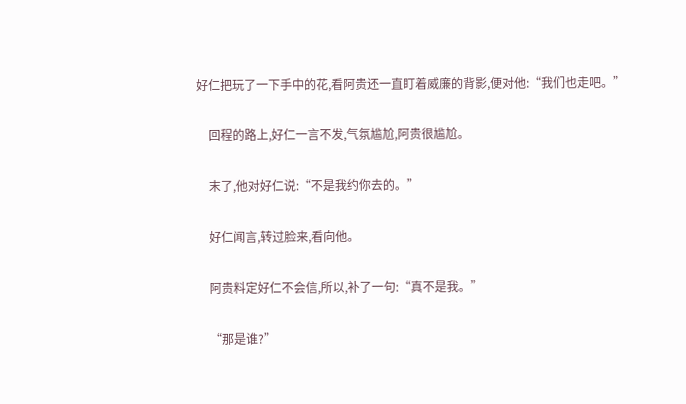好仁把玩了一下手中的花,看阿贵还一直盯着威廉的背影,便对他:“我们也走吧。”

    回程的路上,好仁一言不发,气氛尴尬,阿贵很尴尬。

    末了,他对好仁说:“不是我约你去的。”

    好仁闻言,转过脸来,看向他。

    阿贵料定好仁不会信,所以,补了一句:“真不是我。”

    “那是谁?”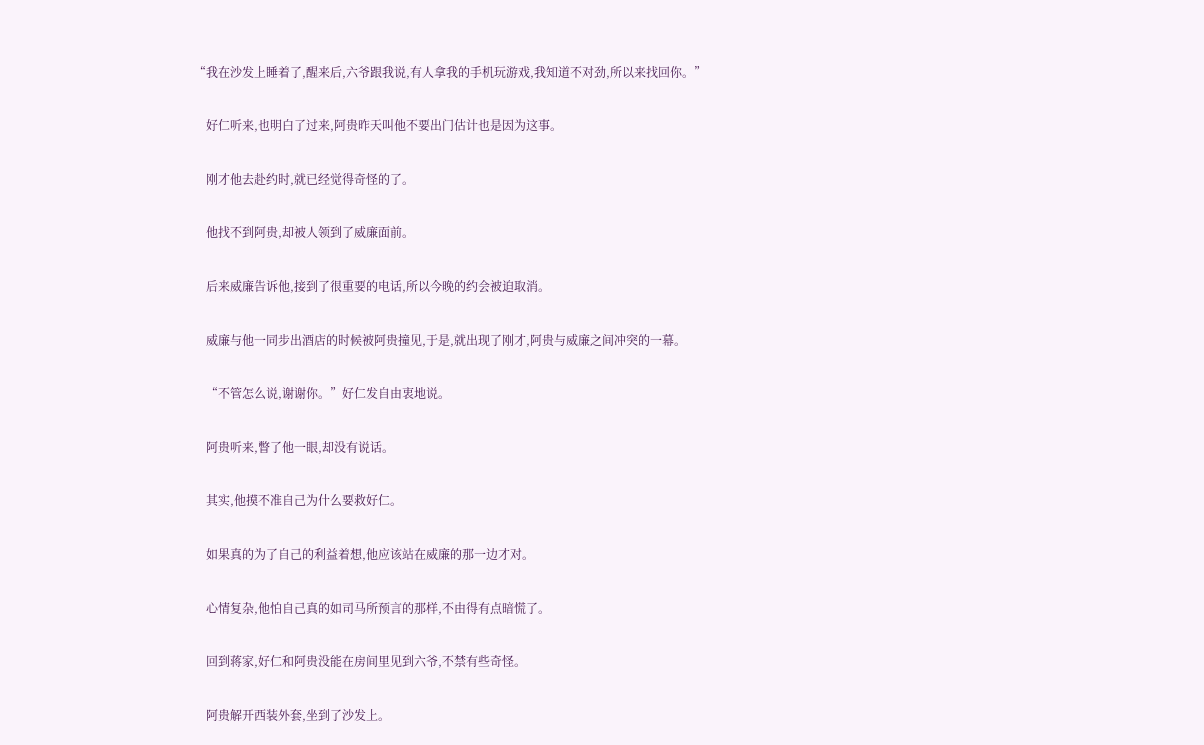“我在沙发上睡着了,醒来后,六爷跟我说,有人拿我的手机玩游戏,我知道不对劲,所以来找回你。”

    好仁听来,也明白了过来,阿贵昨天叫他不要出门估计也是因为这事。

    刚才他去赴约时,就已经觉得奇怪的了。

    他找不到阿贵,却被人领到了威廉面前。

    后来威廉告诉他,接到了很重要的电话,所以今晚的约会被迫取消。

    威廉与他一同步出酒店的时候被阿贵撞见,于是,就出现了刚才,阿贵与威廉之间冲突的一幕。

    “不管怎么说,谢谢你。”好仁发自由衷地说。

    阿贵听来,瞥了他一眼,却没有说话。

    其实,他摸不准自己为什么要救好仁。

    如果真的为了自己的利益着想,他应该站在威廉的那一边才对。

    心情复杂,他怕自己真的如司马所预言的那样,不由得有点暗慌了。

    回到蒋家,好仁和阿贵没能在房间里见到六爷,不禁有些奇怪。

    阿贵解开西装外套,坐到了沙发上。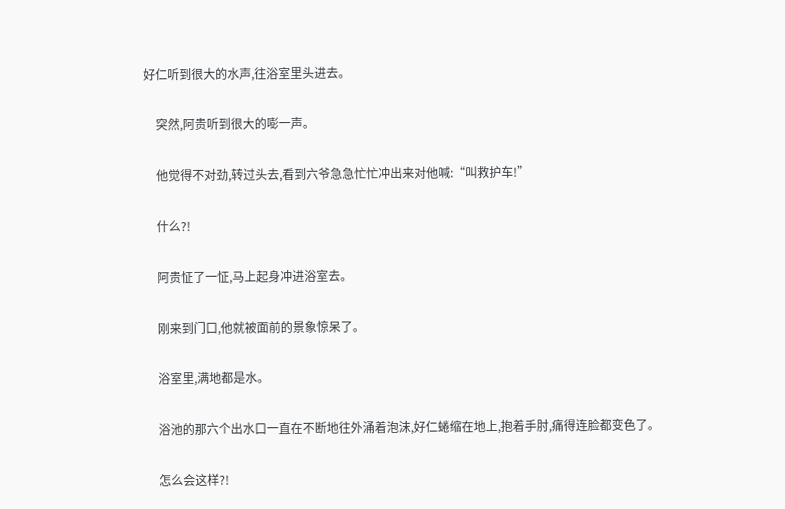好仁听到很大的水声,往浴室里头进去。

    突然,阿贵听到很大的嘭一声。

    他觉得不对劲,转过头去,看到六爷急急忙忙冲出来对他喊:“叫救护车!”

    什么?!

    阿贵怔了一怔,马上起身冲进浴室去。

    刚来到门口,他就被面前的景象惊呆了。

    浴室里,满地都是水。

    浴池的那六个出水口一直在不断地往外涌着泡沫,好仁蜷缩在地上,抱着手肘,痛得连脸都变色了。

    怎么会这样?!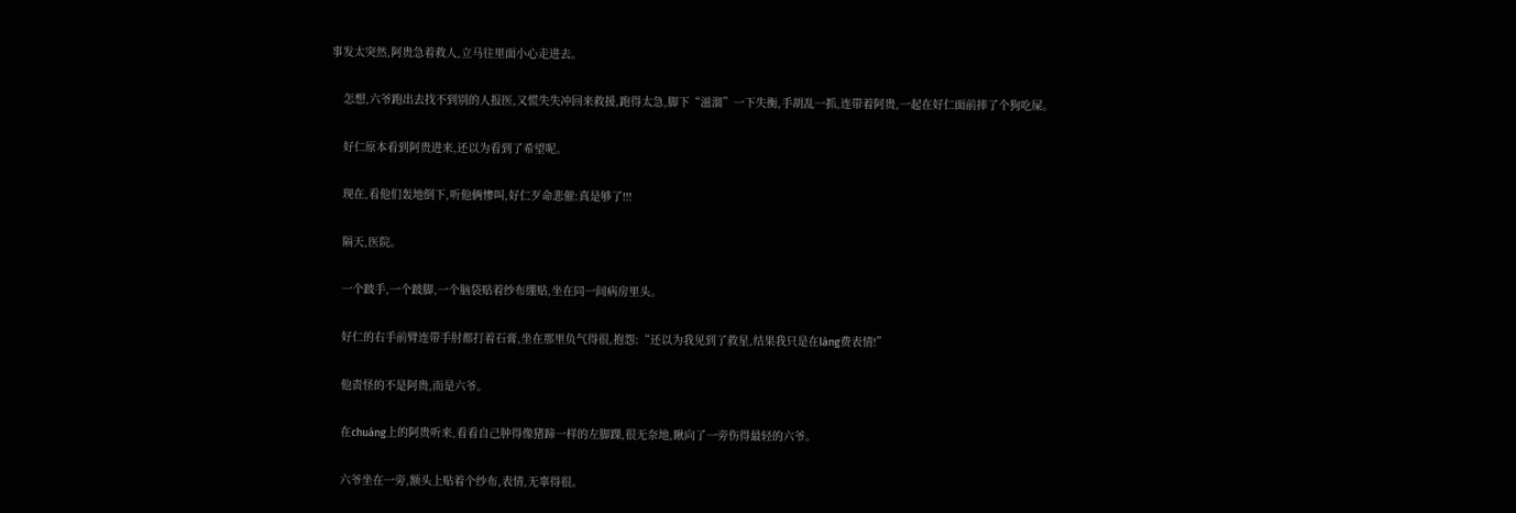事发太突然,阿贵急着救人,立马往里面小心走进去。

    怎想,六爷跑出去找不到别的人报医,又慌失失冲回来救援,跑得太急,脚下“滋溜”一下失衡,手胡乱一抓,连带着阿贵,一起在好仁面前摔了个狗吃屎。

    好仁原本看到阿贵进来,还以为看到了希望呢。

    现在,看他们轰地倒下,听他俩惨叫,好仁歹命悲催:真是够了!!!

    隔天,医院。

    一个跛手,一个跛脚,一个脑袋贴着纱布绷贴,坐在同一间病房里头。

    好仁的右手前臂连带手肘都打着石膏,坐在那里负气得很,抱怨:“还以为我见到了救星,结果我只是在làng费表情!”

    他责怪的不是阿贵,而是六爷。

    在chuáng上的阿贵听来,看看自己肿得像猪蹄一样的左脚踝,很无奈地,瞅向了一旁伤得最轻的六爷。

    六爷坐在一旁,额头上贴着个纱布,表情,无辜得很。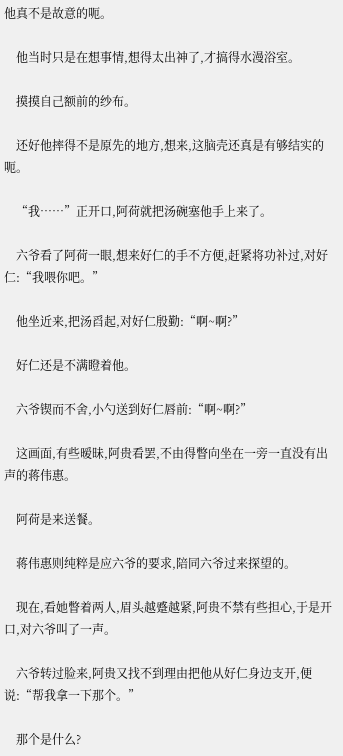他真不是故意的呃。

    他当时只是在想事情,想得太出神了,才搞得水漫浴室。

    摸摸自己额前的纱布。

    还好他摔得不是原先的地方,想来,这脑壳还真是有够结实的呃。

    “我……”正开口,阿荷就把汤碗塞他手上来了。

    六爷看了阿荷一眼,想来好仁的手不方便,赶紧将功补过,对好仁:“我喂你吧。”

    他坐近来,把汤舀起,对好仁殷勤:“啊~啊?”

    好仁还是不满瞪着他。

    六爷锲而不舍,小勺送到好仁唇前:“啊~啊?”

    这画面,有些暧昧,阿贵看罢,不由得瞥向坐在一旁一直没有出声的蒋伟惠。

    阿荷是来送餐。

    蒋伟惠则纯粹是应六爷的要求,陪同六爷过来探望的。

    现在,看她瞥着两人,眉头越蹙越紧,阿贵不禁有些担心,于是开口,对六爷叫了一声。

    六爷转过脸来,阿贵又找不到理由把他从好仁身边支开,便说:“帮我拿一下那个。”

    那个是什么?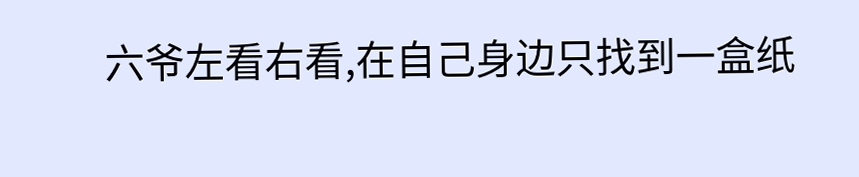六爷左看右看,在自己身边只找到一盒纸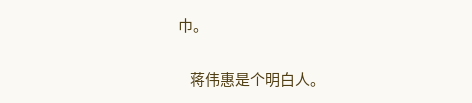巾。

    蒋伟惠是个明白人。